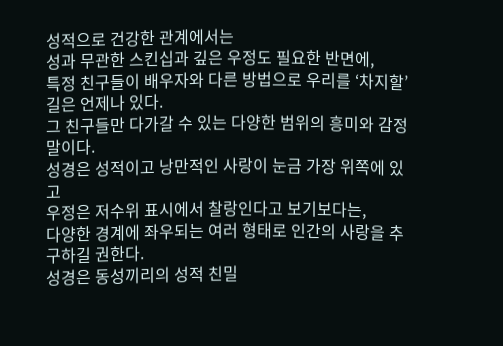성적으로 건강한 관계에서는
성과 무관한 스킨십과 깊은 우정도 필요한 반면에,
특정 친구들이 배우자와 다른 방법으로 우리를 ‘차지할’ 길은 언제나 있다.
그 친구들만 다가갈 수 있는 다양한 범위의 흥미와 감정 말이다.
성경은 성적이고 낭만적인 사랑이 눈금 가장 위쪽에 있고
우정은 저수위 표시에서 찰랑인다고 보기보다는,
다양한 경계에 좌우되는 여러 형태로 인간의 사랑을 추구하길 권한다.
성경은 동성끼리의 성적 친밀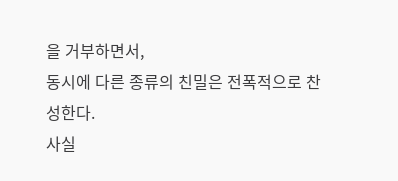을 거부하면서,
동시에 다른 종류의 친밀은 전폭적으로 찬성한다.
사실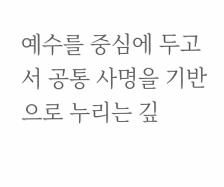예수를 중심에 두고서 공통 사명을 기반으로 누리는 깊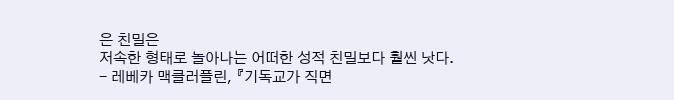은 친밀은
저속한 형태로 놀아나는 어떠한 성적 친밀보다 훨씬 낫다.
- 레베카 맥클러플린, 『기독교가 직면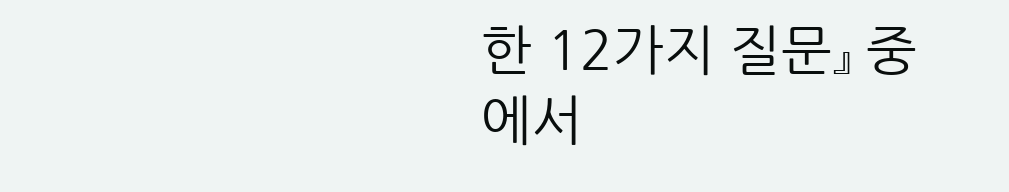한 12가지 질문』 중에서